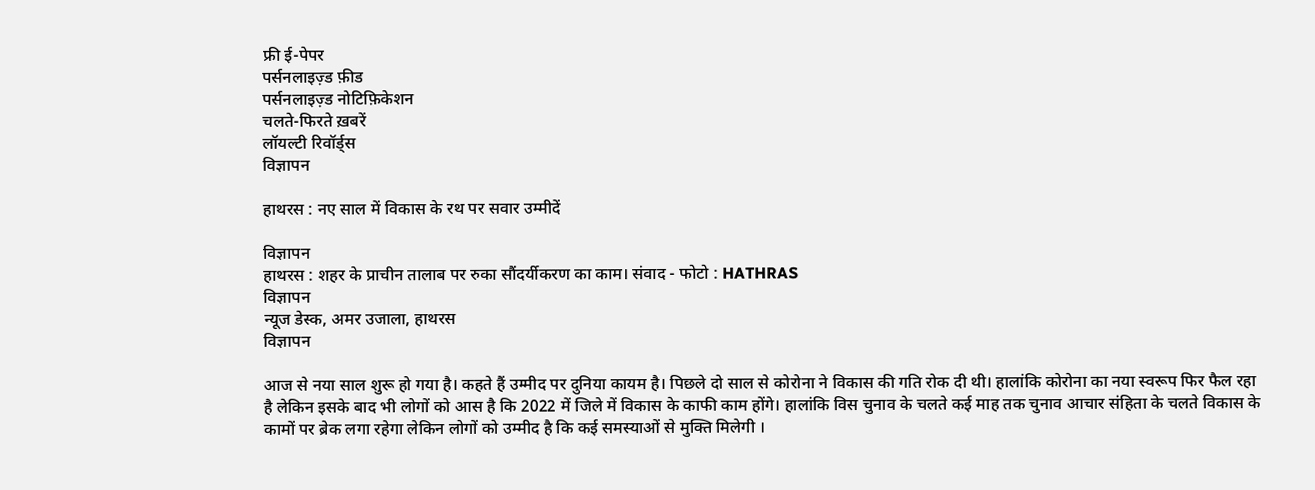फ्री ई-पेपर
पर्सनलाइज़्ड फ़ीड
पर्सनलाइज़्ड नोटिफ़िकेशन
चलते-फिरते ख़बरें
लॉयल्टी रिवॉर्ड्स
विज्ञापन

हाथरस : नए साल में विकास के रथ पर सवार उम्मीदें

विज्ञापन
हाथरस : शहर के प्राचीन तालाब पर रुका सौंदर्यीकरण का काम। संवाद - फोटो : HATHRAS
विज्ञापन
न्यूज डेस्क, अमर उजाला, हाथरस
विज्ञापन

आज से नया साल शुरू हो गया है। कहते हैं उम्मीद पर दुनिया कायम है। पिछले दो साल से कोरोना ने विकास की गति रोक दी थी। हालांकि कोरोना का नया स्वरूप फिर फैल रहा है लेकिन इसके बाद भी लोगों को आस है कि 2022 में जिले में विकास के काफी काम होंगे। हालांकि विस चुनाव के चलते कई माह तक चुनाव आचार संहिता के चलते विकास के कामों पर ब्रेक लगा रहेगा लेकिन लोगों को उम्मीद है कि कई समस्याओं से मुक्ति मिलेगी ।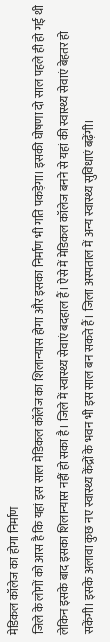मेडिकल कॉलेज का होगा निर्माण
जिले के लोगों को आस है कि यहां इस साल मेडिकल कॉलेज का शिलान्यास होगा और इसका निर्माण भी गति पकड़ेगा। इसकी घोषणा दो साल पहले ही हो गई थी लेकिन इसके बाद इसका शिलान्यास नहीं हो सका है। जिले में स्वास्थ्य सेवाएं बदहाल हैं। ऐसे में मेडिकल कॉलेज बनने से यहां की स्वास्थ्य सेवाएं बेहतर हो सकेंगी। इसके अलावा कुछ नए स्वास्थ्य केंद्रों के भवन भी इस साल बन सकते हैं। जिला अस्पताल में अन्य स्वास्थ्य सुविधाएं बढ़ेंगी।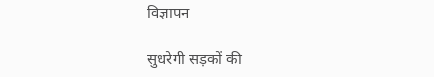विज्ञापन

सुधरेगी सड़कों की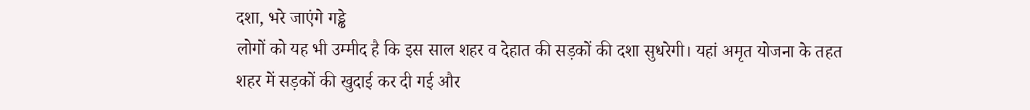दशा, भरे जाएंगे गड्ढे
लोगों को यह भी उम्मीद है कि इस साल शहर व देहात की सड़कों की दशा सुधरेगी। यहां अमृत योजना के तहत शहर में सड़कों की खुदाई कर दी गई और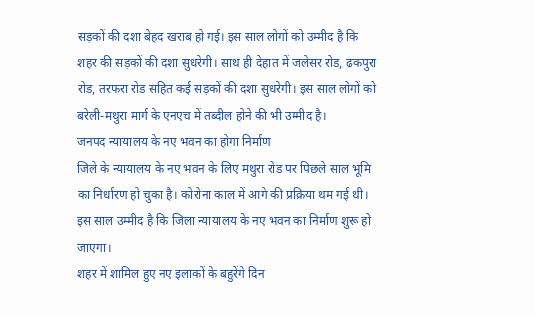सड़कों की दशा बेहद खराब हो गई। इस साल लोगों को उम्मीद है कि शहर की सड़कों की दशा सुधरेगी। साथ ही देहात में जलेसर रोड, ढकपुरा रोड, तरफरा रोड सहित कई सड़कों की दशा सुधरेगी। इस साल लोगों को बरेली-मथुरा मार्ग के एनएच में तब्दील होने की भी उम्मीद है।
जनपद न्यायालय के नए भवन का होगा निर्माण
जिले के न्यायालय के नए भवन के लिए मथुरा रोड पर पिछले साल भूमि का निर्धारण हो चुका है। कोरोना काल में आगे की प्रक्रिया थम गई थी। इस साल उम्मीद है कि जिला न्यायालय के नए भवन का निर्माण शुरू हो जाएगा।
शहर में शामिल हुए नए इलाकों के बहुरेंगे दिन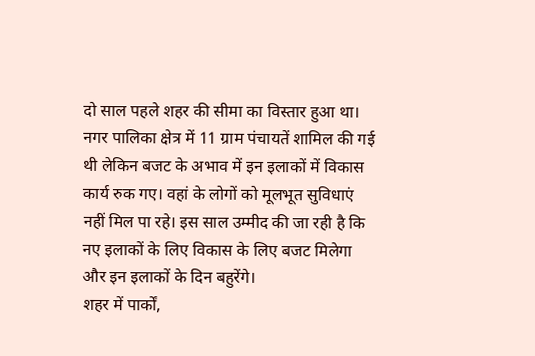दो साल पहले शहर की सीमा का विस्तार हुआ था। नगर पालिका क्षेत्र में 11 ग्राम पंचायतें शामिल की गई थी लेकिन बजट के अभाव में इन इलाकों में विकास कार्य रुक गए। वहां के लोगों को मूलभूत सुविधाएं नहीं मिल पा रहे। इस साल उम्मीद की जा रही है कि नए इलाकों के लिए विकास के लिए बजट मिलेगा और इन इलाकों के दिन बहुरेंगे।
शहर में पार्कों,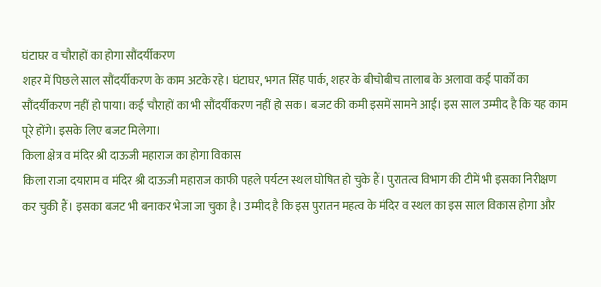घंटाघर व चौराहों का होगा सौंदर्यीकरण
शहर में पिछले साल सौंदर्यीकरण के काम अटके रहे। घंटाघर, भगत सिंह पार्क, शहर के बीचोबीच तालाब के अलावा कई पार्कों का सौंदर्यीकरण नहीं हो पाया। कई चौराहों का भी सौंदर्यीकरण नहीं हो सक। बजट की कमी इसमें सामने आई। इस साल उम्मीद है कि यह काम पूरे होंगे। इसके लिए बजट मिलेगा।
किला क्षेत्र व मंदिर श्री दाऊजी महाराज का होगा विकास
किला राजा दयाराम व मंदिर श्री दाऊजी महाराज काफी पहले पर्यटन स्थल घोषित हो चुके हैं। पुरातत्व विभाग की टीमें भी इसका निरीक्षण कर चुकी हैं। इसका बजट भी बनाकर भेजा जा चुका है। उम्मीद है कि इस पुरातन महत्व के मंदिर व स्थल का इस साल विकास होगा और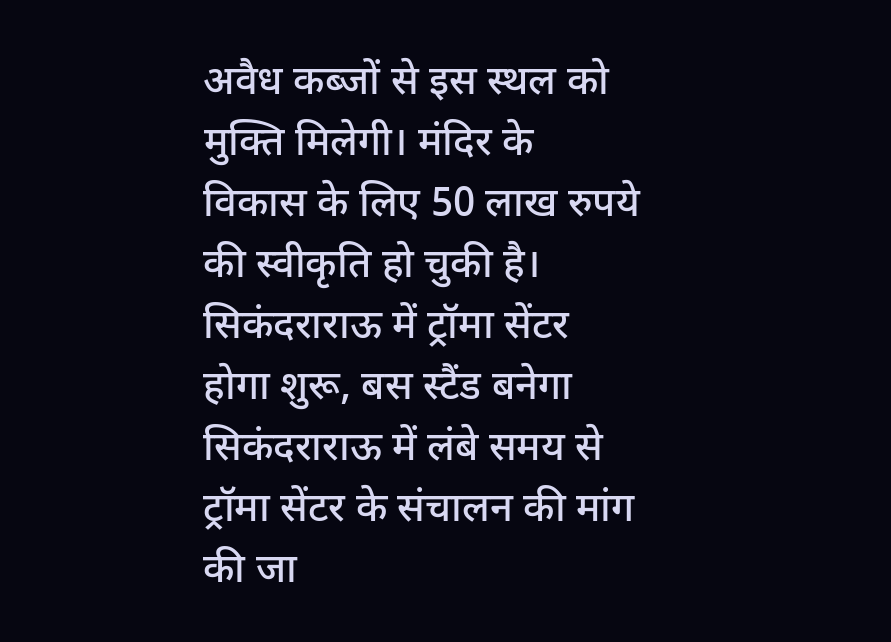अवैध कब्जों से इस स्थल को मुक्ति मिलेगी। मंदिर के विकास के लिए 50 लाख रुपये की स्वीकृति हो चुकी है।
सिकंदराराऊ में ट्रॉमा सेंटर होगा शुरू, बस स्टैंड बनेगा
सिकंदराराऊ में लंबे समय से ट्रॉमा सेंटर के संचालन की मांग की जा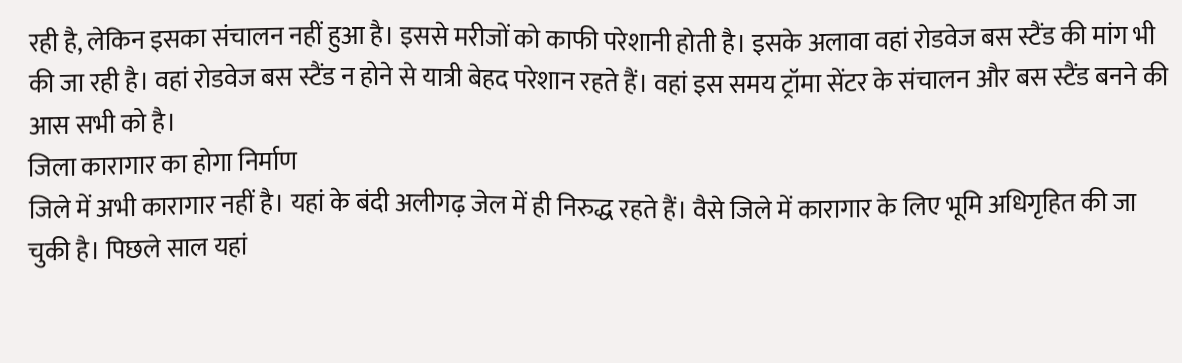रही है, लेकिन इसका संचालन नहीं हुआ है। इससे मरीजों को काफी परेशानी होती है। इसके अलावा वहां रोडवेज बस स्टैंड की मांग भी की जा रही है। वहां रोडवेज बस स्टैंड न होने से यात्री बेहद परेशान रहते हैं। वहां इस समय ट्रॉमा सेंटर के संचालन और बस स्टैंड बनने की आस सभी को है।
जिला कारागार का होगा निर्माण
जिले में अभी कारागार नहीं है। यहां के बंदी अलीगढ़ जेल में ही निरुद्ध रहते हैं। वैसे जिले में कारागार के लिए भूमि अधिगृहित की जा चुकी है। पिछले साल यहां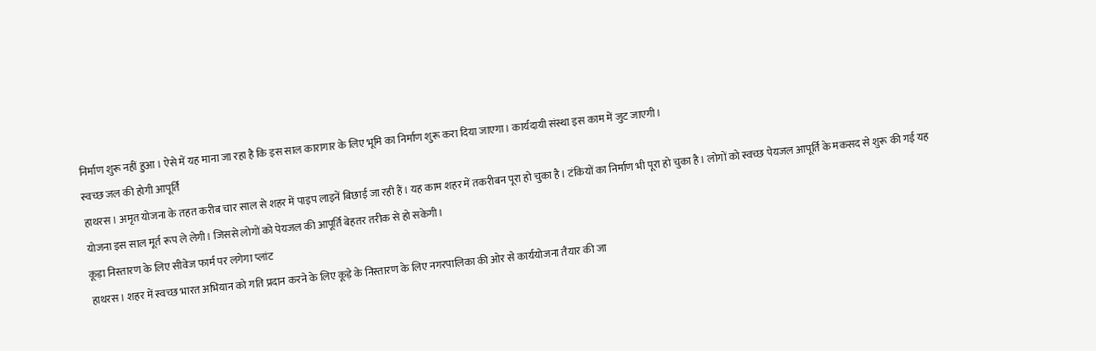निर्माण शुरू नहीं हुआ। ऐसे में यह माना जा रहा है कि इस साल कारागार के लिए भूमि का निर्माण शुरू करा दिया जाएगा। कार्यदायी संस्था इस काम में जुट जाएगी।
स्वच्छ जल की होगी आपूर्ति
हाथरस। अमृत योजना के तहत करीब चार साल से शहर में पाइप लाइनें बिछाई जा रही हैं। यह काम शहर में तकरीबन पूरा हो चुका है। टंकियों का निर्माण भी पूरा हो चुका है। लोगों को स्वच्छ पेयजल आपूर्ति के मकसद से शुरू की गई यह योजना इस साल मूर्त रूप ले लेगी। जिससे लोगों को पेयजल की आपूर्ति बेहतर तरीक से हो सकेगी।
कूड़ा निस्तारण के लिए सीवेज फार्म पर लगेगा प्लांट
हाथरस। शहर में स्वच्छ भारत अभियान को गति प्रदान करने के लिए कूड़े के निस्तारण के लिए नगरपालिका की ओर से कार्ययोजना तैयार की जा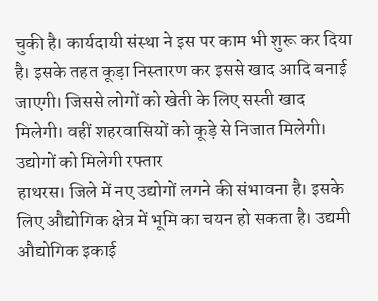चुकी है। कार्यदायी संस्था ने इस पर काम भी शुरू कर दिया है। इसके तहत कूड़ा निस्तारण कर इससे खाद आदि बनाई जाएगी। जिससे लोगों को खेती के लिए सस्ती खाद मिलेगी। वहीं शहरवासियों को कूड़े से निजात मिलेगी।
उद्योगों को मिलेगी रफ्तार
हाथरस। जिले में नए उद्योगों लगने की संभावना है। इसके लिए औद्योगिक क्षेत्र में भूमि का चयन हो सकता है। उद्यमी औद्योगिक इकाई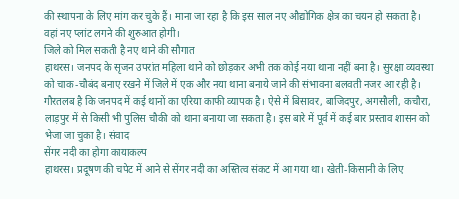की स्थापना के लिए मांग कर चुके हैं। माना जा रहा है कि इस साल नए औद्योगिक क्षेत्र का चयन हो सकता है। वहां नए प्लांट लगने की शुरुआत होगी।
जिले को मिल सकती है नए थाने की सौगात
हाथरस। जनपद के सृजन उपरांत महिला थाने को छोड़कर अभी तक कोई नया थाना नहीं बना है। सुरक्षा व्यवस्था को चाक-चौबंद बनाए रखने में जिले में एक और नया थाना बनाये जाने की संभावना बलवती नजर आ रही है। गौरतलब है कि जनपद में कई थानों का एरिया काफी व्यापक है। ऐसे में बिसावर, बाजिदपुर, अगसौली, कचौरा, लाड़पुर में से किसी भी पुलिस चौकी को थाना बनाया जा सकता है। इस बारे में पूर्व में कई बार प्रस्ताव शासन को भेजा जा चुका है। संवाद
सेंगर नदी का होगा कायाकल्प
हाथरस। प्रदूषण की चपेट में आने से सेंगर नदी का अस्तित्व संकट में आ गया था। खेती-किसानी के लिए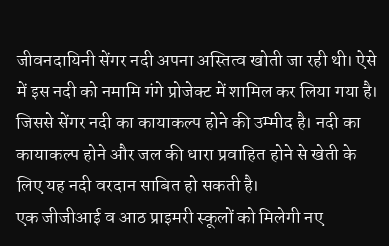जीवनदायिनी सेंगर नदी अपना अस्तित्व खोती जा रही थी। ऐसे में इस नदी को नमामि गंगे प्रोजेक्ट में शामिल कर लिया गया है। जिससे सेंगर नदी का कायाकल्प होने की उम्मीद है। नदी का कायाकल्प होने और जल की धारा प्रवाहित होने से खेती के लिए यह नदी वरदान साबित हो सकती है।
एक जीजीआई व आठ प्राइमरी स्कूलों को मिलेगी नए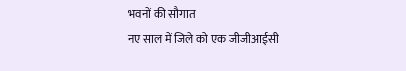भवनों की सौगात
नए साल में जिले को एक जीजीआईसी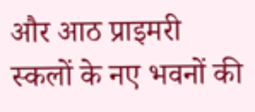और आठ प्राइमरी स्कलों के नए भवनों की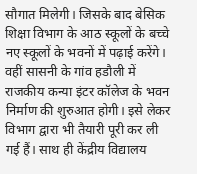सौगात मिलेगी। जिसके बाद बेसिक शिक्षा विभाग के आठ स्कूलों के बच्चे नए स्कूलों के भवनों में पढ़ाई करेंगे। वहीं सासनी के गांव हडौली में राजकीय कन्या इंटर कॉलेज के भवन निर्माण की शुरुआत होगी। इसे लेकर विभाग द्वारा भी तैयारी पूरी कर ली गई हैं। साथ ही केंद्रीय विद्यालय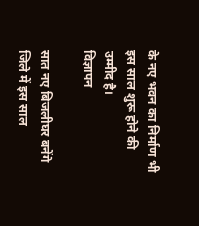के नए भवन का निर्माण भी इस साल शुरू होने की उम्मीद है।
विज्ञापन

सात नए बिजलीघर बनेंगे
जिले में इस साल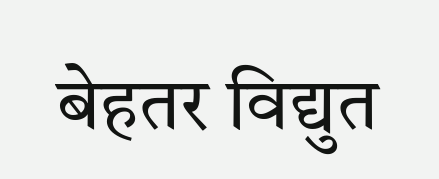बेहतर विद्युत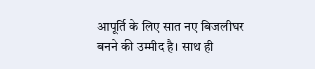आपूर्ति के लिए सात नए बिजलीघर बनने की उम्मीद है। साथ ही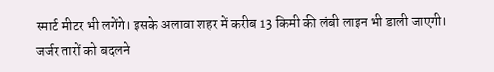स्मार्ट मीटर भी लगेंगे। इसके अलावा शहर में करीब 13 किमी की लंबी लाइन भी डाली जाएगी। जर्जर तारों को बदलने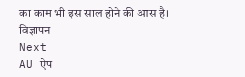का काम भी इस साल होने की आस है।
विज्ञापन
Next
AU ऐप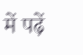में पढ़ें